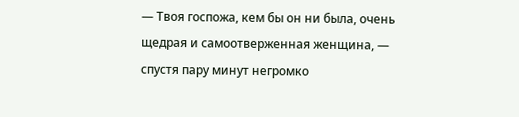— Твоя госпожа, кем бы он ни была, очень щедрая и самоотверженная женщина, — спустя пару минут негромко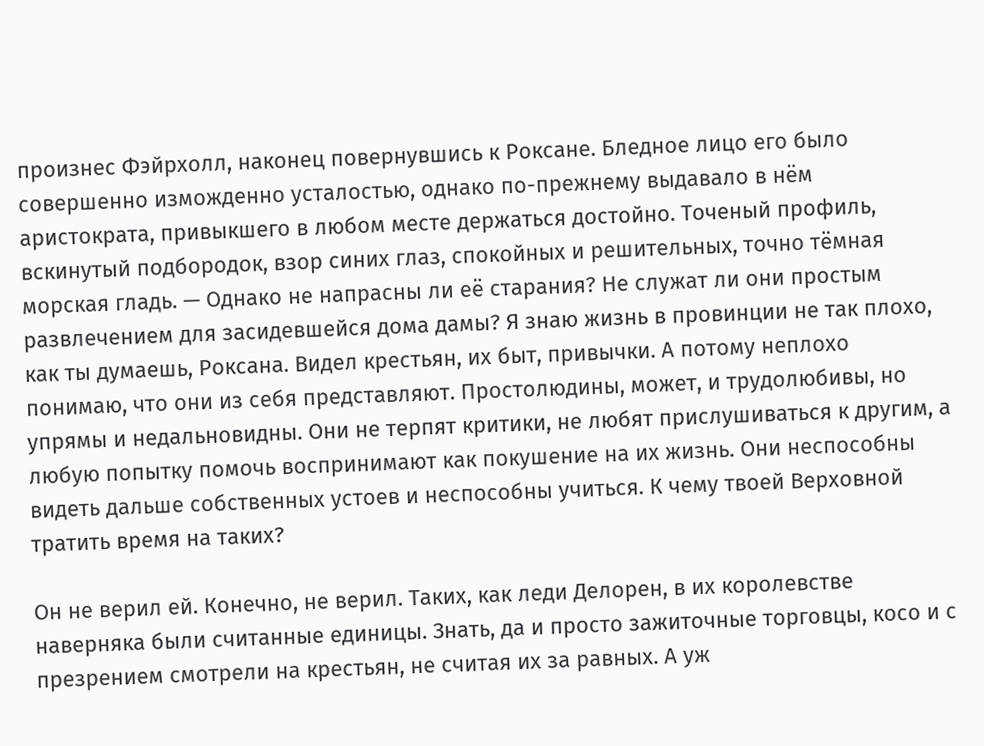произнес Фэйрхолл, наконец повернувшись к Роксане. Бледное лицо его было совершенно изможденно усталостью, однако по-прежнему выдавало в нём аристократа, привыкшего в любом месте держаться достойно. Точеный профиль, вскинутый подбородок, взор синих глаз, спокойных и решительных, точно тёмная морская гладь. — Однако не напрасны ли её старания? Не служат ли они простым развлечением для засидевшейся дома дамы? Я знаю жизнь в провинции не так плохо, как ты думаешь, Роксана. Видел крестьян, их быт, привычки. А потому неплохо понимаю, что они из себя представляют. Простолюдины, может, и трудолюбивы, но упрямы и недальновидны. Они не терпят критики, не любят прислушиваться к другим, а любую попытку помочь воспринимают как покушение на их жизнь. Они неспособны видеть дальше собственных устоев и неспособны учиться. К чему твоей Верховной тратить время на таких?

Он не верил ей. Конечно, не верил. Таких, как леди Делорен, в их королевстве наверняка были считанные единицы. Знать, да и просто зажиточные торговцы, косо и с презрением смотрели на крестьян, не считая их за равных. А уж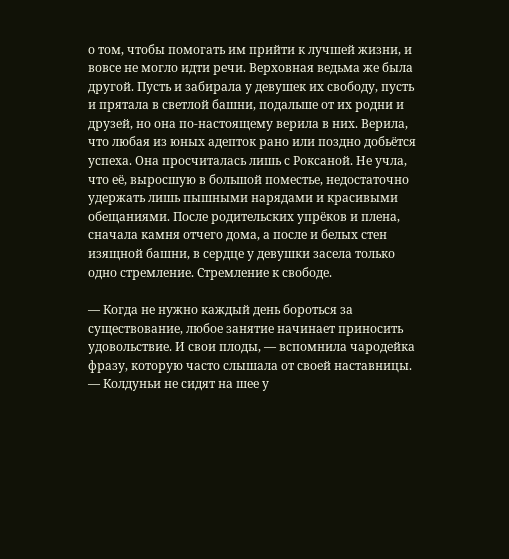о том, чтобы помогать им прийти к лучшей жизни, и вовсе не могло идти речи. Верховная ведьма же была другой. Пусть и забирала у девушек их свободу, пусть и прятала в светлой башни, подальше от их родни и друзей, но она по-настоящему верила в них. Верила, что любая из юных адепток рано или поздно добьётся успеха. Она просчиталась лишь с Роксаной. Не учла, что её, выросшую в большой поместье, недостаточно удержать лишь пышными нарядами и красивыми обещаниями. После родительских упрёков и плена, сначала камня отчего дома, а после и белых стен изящной башни, в сердце у девушки засела только одно стремление. Стремление к свободе.

— Когда не нужно каждый день бороться за существование, любое занятие начинает приносить удовольствие. И свои плоды, — вспомнила чародейка фразу, которую часто слышала от своей наставницы. — Колдуньи не сидят на шее у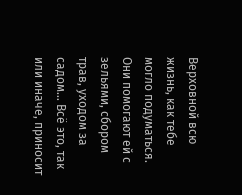Верховной всю жизнь, как тебе могло подуматься. Они помогают ей с зельями, сбором трав, уходом за садом… Всё это, так или иначе, приносит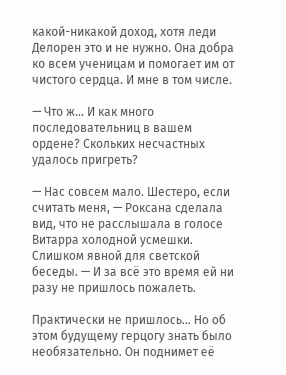какой-никакой доход, хотя леди Делорен это и не нужно. Она добра ко всем ученицам и помогает им от чистого сердца. И мне в том числе.

— Что ж… И как много последовательниц в вашем ордене? Скольких несчастных удалось пригреть?

— Нас совсем мало. Шестеро, если считать меня, — Роксана сделала вид, что не расслышала в голосе Витарра холодной усмешки. Слишком явной для светской беседы. — И за всё это время ей ни разу не пришлось пожалеть.

Практически не пришлось… Но об этом будущему герцогу знать было необязательно. Он поднимет её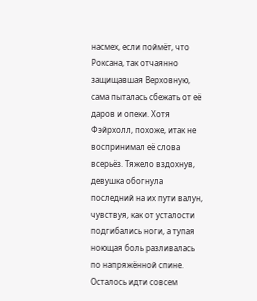насмех, если поймёт, что Роксана, так отчаянно защищавшая Верховную, сама пыталась сбежать от её даров и опеки. Хотя Фэйрхолл, похоже, итак не воспринимал её слова всерьёз. Тяжело вздохнув, девушка обогнула последний на их пути валун, чувствуя, как от усталости подгибались ноги, а тупая ноющая боль разливалась по напряжённой спине. Осталось идти совсем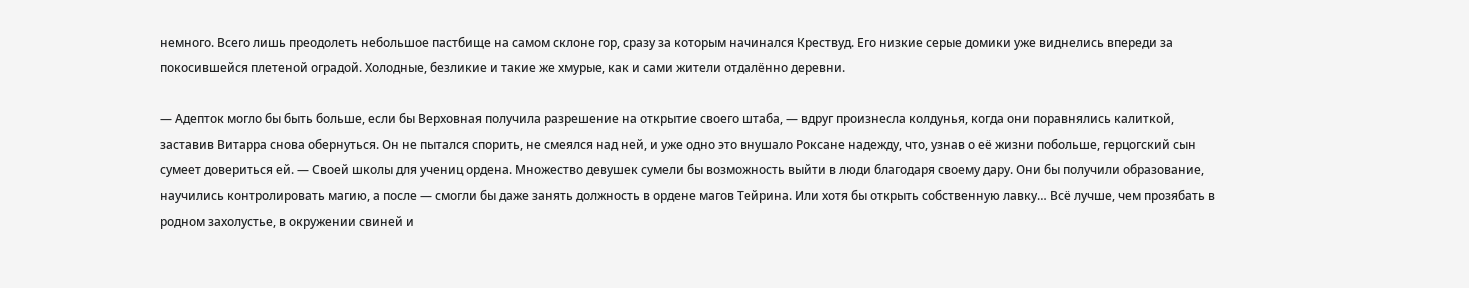немного. Всего лишь преодолеть небольшое пастбище на самом склоне гор, сразу за которым начинался Крествуд. Его низкие серые домики уже виднелись впереди за покосившейся плетеной оградой. Холодные, безликие и такие же хмурые, как и сами жители отдалённо деревни.

— Адепток могло бы быть больше, если бы Верховная получила разрешение на открытие своего штаба, — вдруг произнесла колдунья, когда они поравнялись калиткой, заставив Витарра снова обернуться. Он не пытался спорить, не смеялся над ней, и уже одно это внушало Роксане надежду, что, узнав о её жизни побольше, герцогский сын сумеет довериться ей. — Своей школы для учениц ордена. Множество девушек сумели бы возможность выйти в люди благодаря своему дару. Они бы получили образование, научились контролировать магию, а после — смогли бы даже занять должность в ордене магов Тейрина. Или хотя бы открыть собственную лавку… Всё лучше, чем прозябать в родном захолустье, в окружении свиней и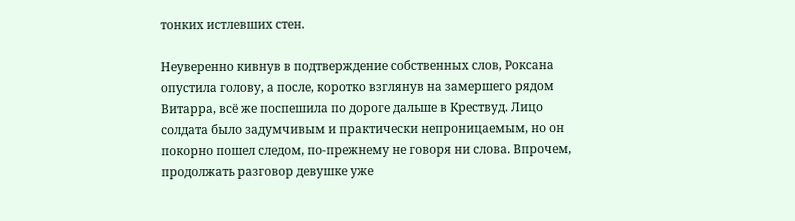тонких истлевших стен.

Неуверенно кивнув в подтверждение собственных слов, Роксана опустила голову, а после, коротко взглянув на замершего рядом Витарра, всё же поспешила по дороге дальше в Крествуд. Лицо солдата было задумчивым и практически непроницаемым, но он покорно пошел следом, по-прежнему не говоря ни слова. Впрочем, продолжать разговор девушке уже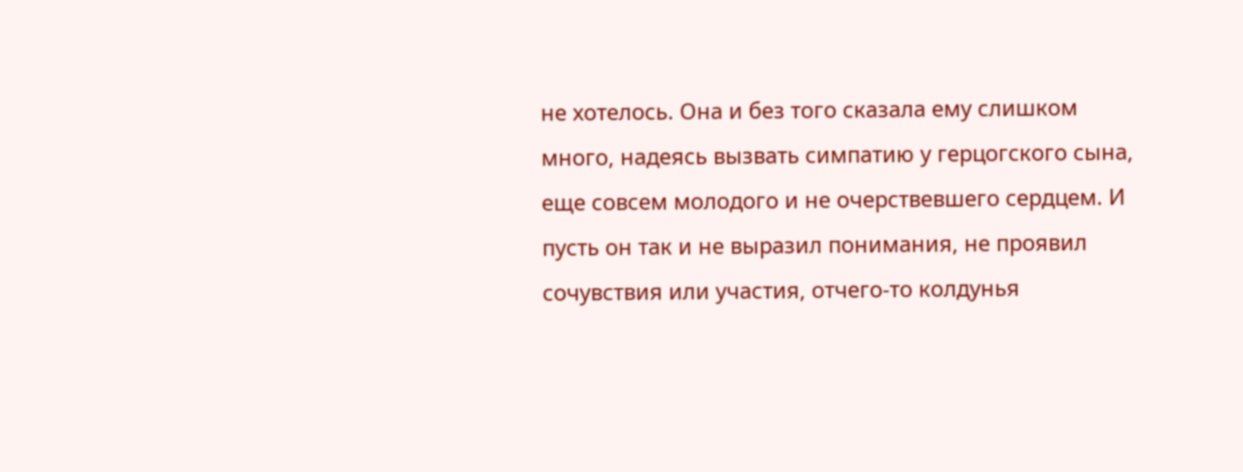не хотелось. Она и без того сказала ему слишком много, надеясь вызвать симпатию у герцогского сына, еще совсем молодого и не очерствевшего сердцем. И пусть он так и не выразил понимания, не проявил сочувствия или участия, отчего-то колдунья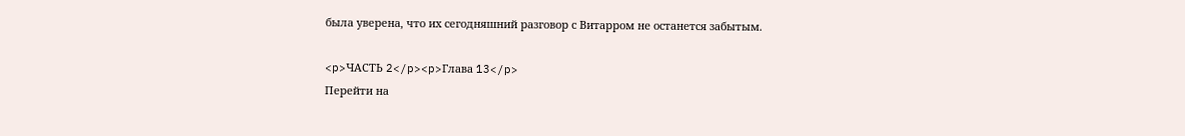была уверена, что их сегодняшний разговор с Витарром не останется забытым.

<p>ЧАСТЬ 2</p><p>Глава 13</p>
Перейти на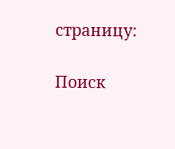страницу:

Поиск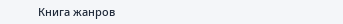Книга жанров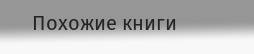Похожие книги